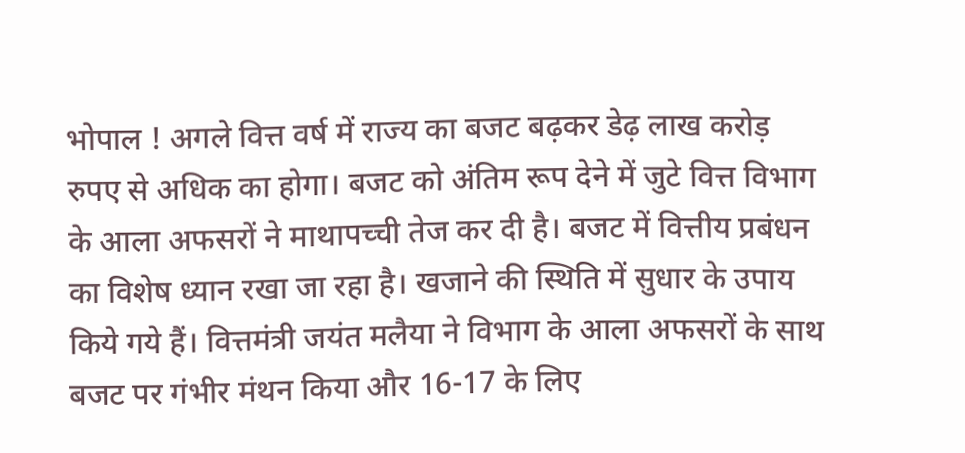भोपाल ! अगले वित्त वर्ष में राज्य का बजट बढ़कर डेढ़ लाख करोड़ रुपए से अधिक का होगा। बजट को अंतिम रूप देने में जुटे वित्त विभाग के आला अफसरों ने माथापच्ची तेज कर दी है। बजट में वित्तीय प्रबंधन का विशेष ध्यान रखा जा रहा है। खजाने की स्थिति में सुधार के उपाय किये गये हैं। वित्तमंत्री जयंत मलैया ने विभाग के आला अफसरों के साथ बजट पर गंभीर मंथन किया और 16-17 के लिए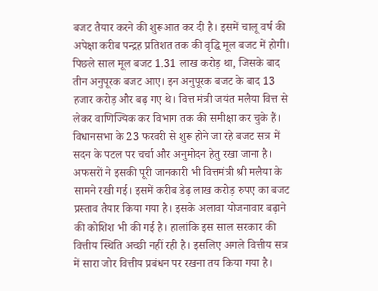बजट तैयार करने की शुरूआत कर दी है। इसमें चालू वर्ष की अपेक्षा करीब पन्द्रह प्रतिशत तक की वृद्धि मूल बजट में होगी।
पिछले साल मूल बजट 1.31 लाख करोड़ था, जिसके बाद तीन अनुपूरक बजट आए। इन अनुपूरक बजट के बाद 13 हजार करोड़ और बढ़ गए थे। वित्त मंत्री जयंत मलैया वित्त से लेकर वाणिज्यिक कर विभाग तक की समीक्षा कर चुके हैं। विधानसभा के 23 फरवरी से शुरू होने जा रहे बजट सत्र में सदन के पटल पर चर्चा और अनुमोदन हेतु रखा जाना है।
अफसरों ने इसकी पूरी जानकारी भी वित्तमंत्री श्री मलैया के सामने रखी गई। इसमें करीब डेढ़ लाख करोड़ रुपए का बजट प्रस्ताव तैयार किया गया है। इसके अलावा योजनावार बढ़ाने की कोशिश भी की गई है। हालांकि इस साल सरकार की वित्तीय स्थिति अच्छी नहीं रही है। इसलिए अगले वित्तीय सत्र में सारा जोर वित्तीय प्रबंधन पर रखना तय किया गया है।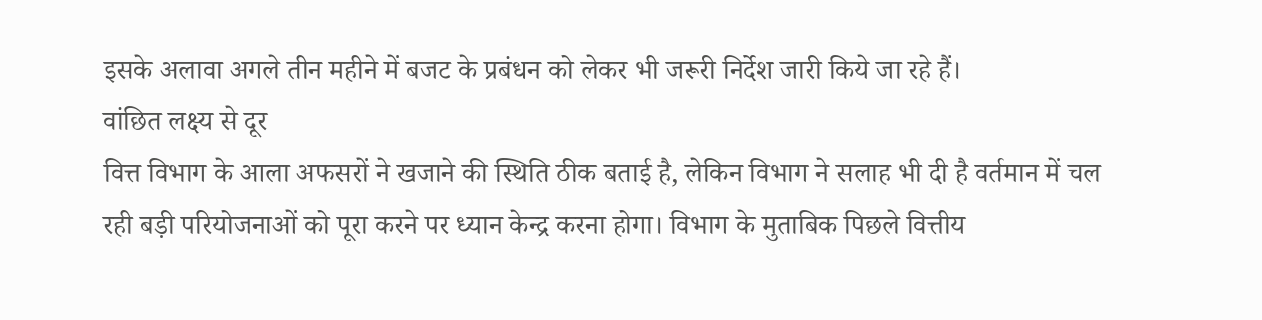इसके अलावा अगले तीन महीने में बजट के प्रबंधन को लेकर भी जरूरी निर्देश जारी किये जा रहे हैं।
वांछित लक्ष्य से दूर
वित्त विभाग के आला अफसरों ने खजाने की स्थिति ठीक बताई है, लेकिन विभाग ने सलाह भी दी है वर्तमान में चल रही बड़ी परियोजनाओं को पूरा करने पर ध्यान केन्द्र करना होगा। विभाग के मुताबिक पिछले वित्तीय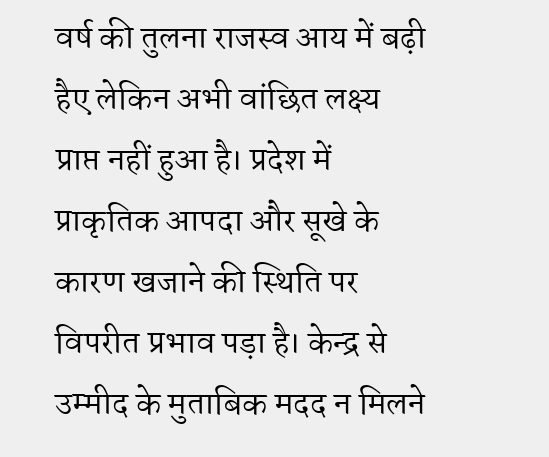वर्ष की तुलना राजस्व आय में बढ़ी हैए लेकिन अभी वांछित लक्ष्य प्राप्त नहीं हुआ है। प्रदेश में प्राकृतिक आपदा और सूखे के कारण खजाने की स्थिति पर विपरीत प्रभाव पड़ा है। केन्द्र से उम्मीद के मुताबिक मदद न मिलने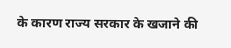के कारण राज्य सरकार के खजाने की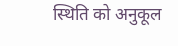स्थिति को अनुकूल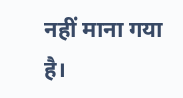नहीं माना गया है।